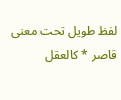لفظ طويل تحت معنى قاصر * كالعقل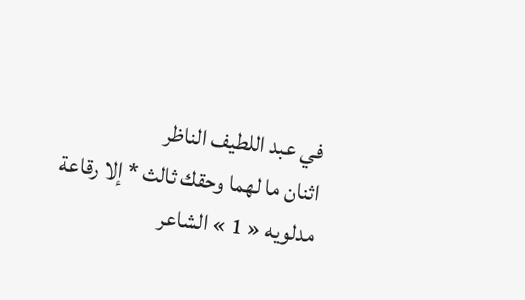في عبد اللطيف الناظر
اثنان ما لهما وحقك ثالث * إلا رقاعة مدلويه « 1 » الشاعر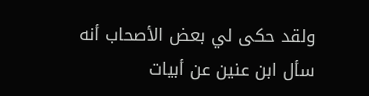ولقد حكى لي بعض الأصحاب أنه سأل ابن عنين عن أبيات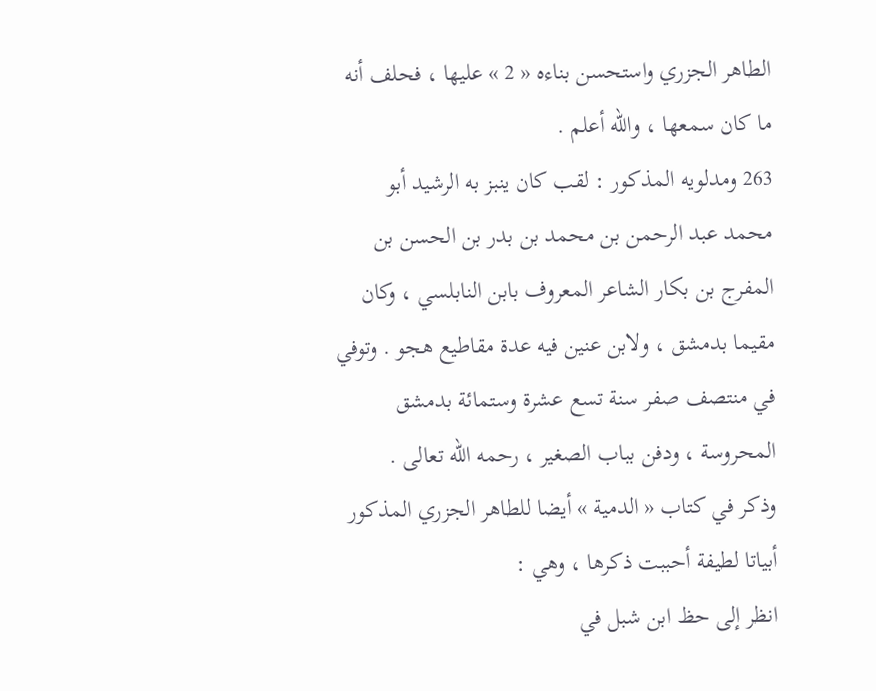الطاهر الجزري واستحسن بناءه « 2 » عليها ، فحلف أنه ما كان سمعها ، واللّه أعلم .
263 ومدلويه المذكور : لقب كان ينبز به الرشيد أبو محمد عبد الرحمن بن محمد بن بدر بن الحسن بن المفرج بن بكار الشاعر المعروف بابن النابلسي ، وكان مقيما بدمشق ، ولابن عنين فيه عدة مقاطيع هجو . وتوفي في منتصف صفر سنة تسع عشرة وستمائة بدمشق المحروسة ، ودفن بباب الصغير ، رحمه اللّه تعالى .
وذكر في كتاب « الدمية » أيضا للطاهر الجزري المذكور أبياتا لطيفة أحببت ذكرها ، وهي :
انظر إلى حظ ابن شبل في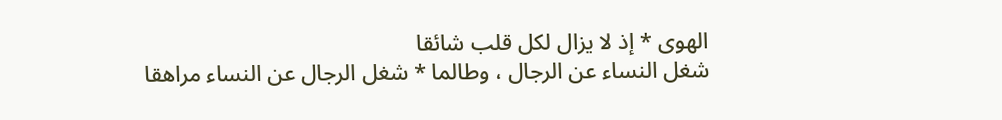الهوى * إذ لا يزال لكل قلب شائقا
شغل النساء عن الرجال ، وطالما * شغل الرجال عن النساء مراهقا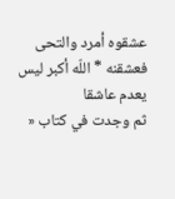عشقوه أمرد والتحى فعشقنه * اللّه أكبر ليس يعدم عاشقا
ثم وجدت في كتاب «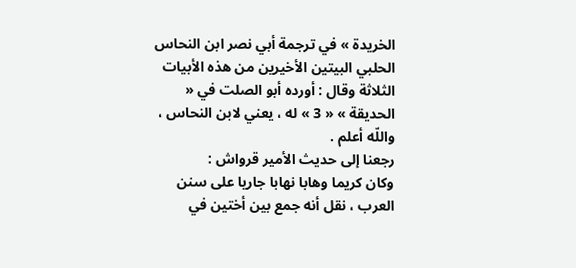الخريدة » في ترجمة أبي نصر ابن النحاس الحلبي البيتين الأخيرين من هذه الأبيات الثلاثة وقال : أورده أبو الصلت في « الحديقة » « 3 » له ، يعني لابن النحاس ، واللّه أعلم .
رجعنا إلى حديث الأمير قرواش :
وكان كريما وهابا نهابا جاريا على سنن العرب ، نقل أنه جمع بين أختين في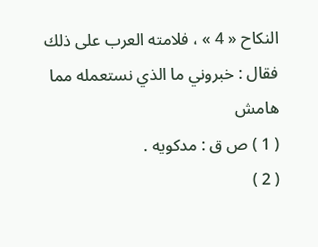النكاح « 4 » ، فلامته العرب على ذلك فقال : خبروني ما الذي نستعمله مما
هامش
( 1 ) ص ق : مدكويه .
( 2 )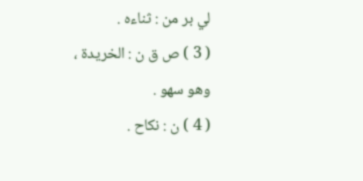لي بر من : ثناءه .
( 3 ) ص ق ن : الخريدة ، وهو سهو .
( 4 ) ن : نكاح .